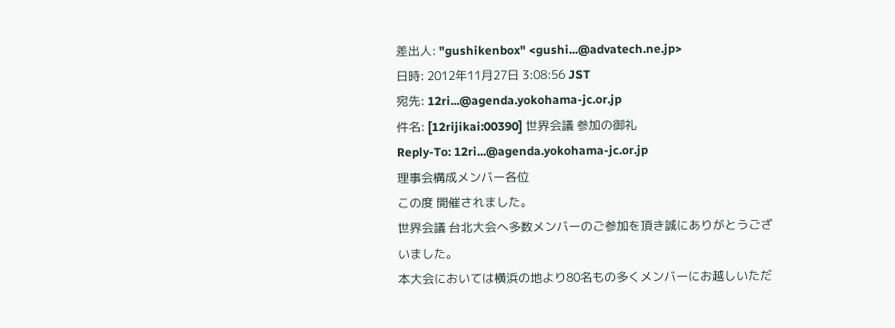差出人: "gushikenbox" <gushi...@advatech.ne.jp>
日時: 2012年11月27日 3:08:56 JST
宛先: 12ri...@agenda.yokohama-jc.or.jp
件名: [12rijikai:00390] 世界会議 参加の御礼
Reply-To: 12ri...@agenda.yokohama-jc.or.jp
理事会構成メンバー各位
この度 開催されました。
世界会議 台北大会へ多数メンバーのご参加を頂き誠にありがとうございました。
本大会においては横浜の地より80名もの多くメンバーにお越しいただ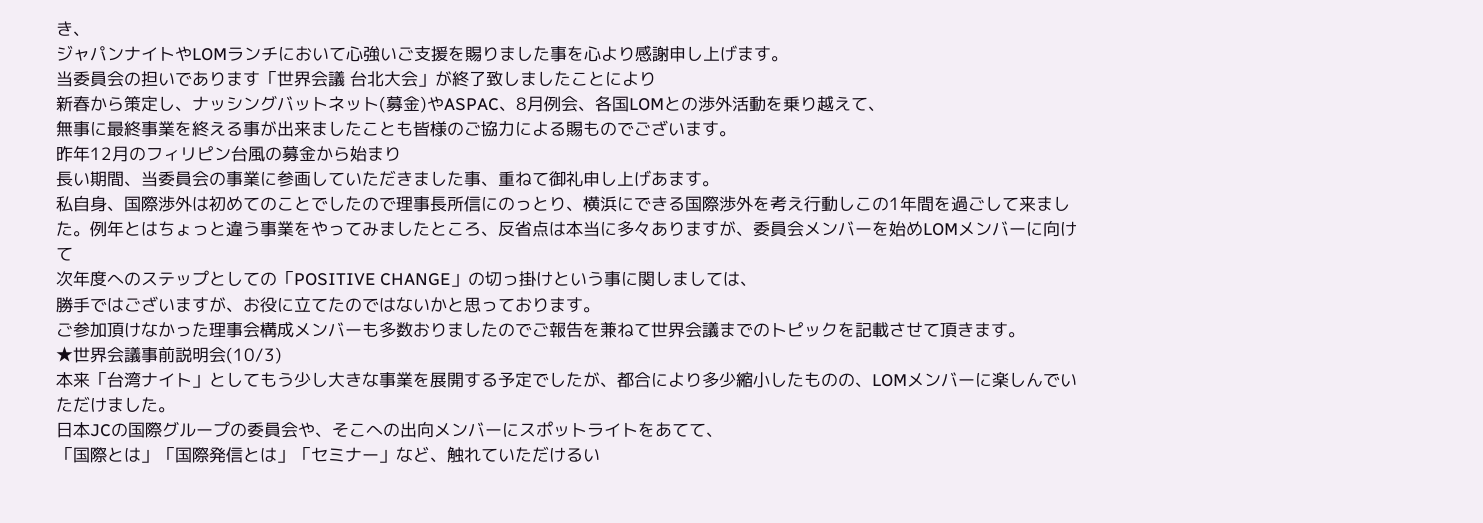き、
ジャパンナイトやLOMランチにおいて心強いご支援を賜りました事を心より感謝申し上げます。
当委員会の担いであります「世界会議 台北大会」が終了致しましたことにより
新春から策定し、ナッシングバットネット(募金)やASPAC、8月例会、各国LOMとの渉外活動を乗り越えて、
無事に最終事業を終える事が出来ましたことも皆様のご協力による賜ものでございます。
昨年12月のフィリピン台風の募金から始まり
長い期間、当委員会の事業に参画していただきました事、重ねて御礼申し上げあます。
私自身、国際渉外は初めてのことでしたので理事長所信にのっとり、横浜にできる国際渉外を考え行動しこの1年間を過ごして来ました。例年とはちょっと違う事業をやってみましたところ、反省点は本当に多々ありますが、委員会メンバーを始めLOMメンバーに向けて
次年度へのステップとしての「POSITIVE CHANGE」の切っ掛けという事に関しましては、
勝手ではございますが、お役に立てたのではないかと思っております。
ご参加頂けなかった理事会構成メンバーも多数おりましたのでご報告を兼ねて世界会議までのトピックを記載させて頂きます。
★世界会議事前説明会(10/3)
本来「台湾ナイト」としてもう少し大きな事業を展開する予定でしたが、都合により多少縮小したものの、LOMメンバーに楽しんでいただけました。
日本JCの国際グループの委員会や、そこへの出向メンバーにスポットライトをあてて、
「国際とは」「国際発信とは」「セミナー」など、触れていただけるい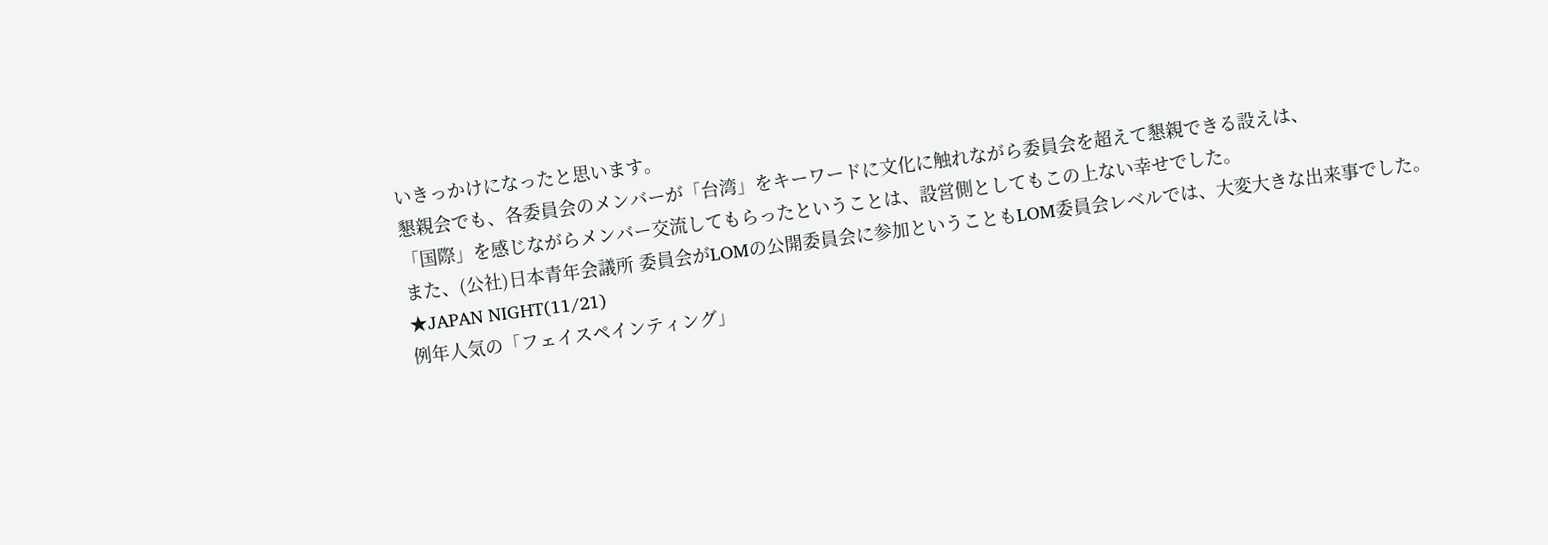いきっかけになったと思います。
懇親会でも、各委員会のメンバーが「台湾」をキーワードに文化に触れながら委員会を超えて懇親できる設えは、
「国際」を感じながらメンバー交流してもらったということは、設営側としてもこの上ない幸せでした。
また、(公社)日本青年会議所 委員会がLOMの公開委員会に参加ということもLOM委員会レベルでは、大変大きな出来事でした。
★JAPAN NIGHT(11/21)
例年人気の「フェイスペインティング」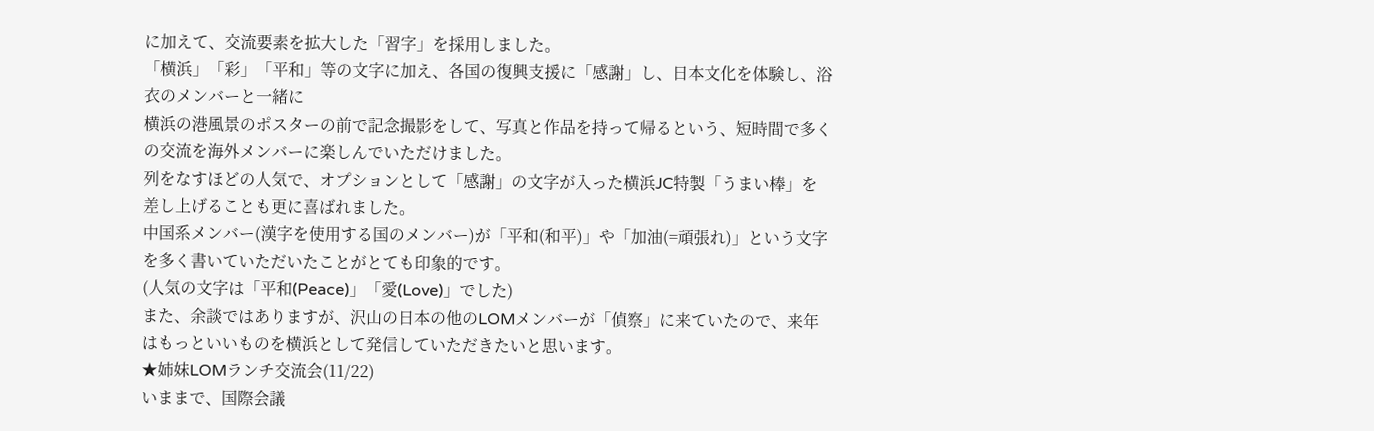に加えて、交流要素を拡大した「習字」を採用しました。
「横浜」「彩」「平和」等の文字に加え、各国の復興支援に「感謝」し、日本文化を体験し、浴衣のメンバーと一緒に
横浜の港風景のポスターの前で記念撮影をして、写真と作品を持って帰るという、短時間で多くの交流を海外メンバーに楽しんでいただけました。
列をなすほどの人気で、オプションとして「感謝」の文字が入った横浜JC特製「うまい棒」を差し上げることも更に喜ばれました。
中国系メンバー(漢字を使用する国のメンバー)が「平和(和平)」や「加油(=頑張れ)」という文字を多く書いていただいたことがとても印象的です。
(人気の文字は「平和(Peace)」「愛(Love)」でした)
また、余談ではありますが、沢山の日本の他のLOMメンバーが「偵察」に来ていたので、来年はもっといいものを横浜として発信していただきたいと思います。
★姉妹LOMランチ交流会(11/22)
いままで、国際会議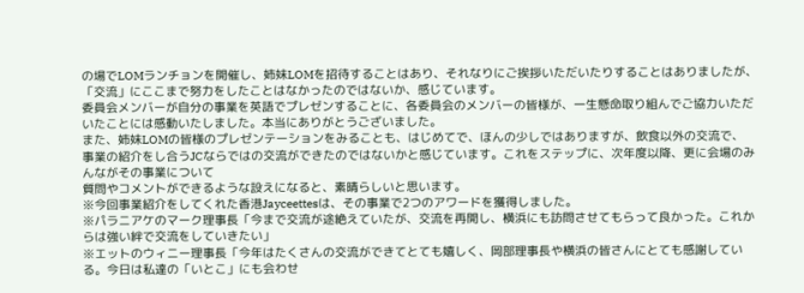の場でLOMランチョンを開催し、姉妹LOMを招待することはあり、それなりにご挨拶いただいたりすることはありましたが、
「交流」にここまで努力をしたことはなかったのではないか、感じています。
委員会メンバーが自分の事業を英語でプレゼンすることに、各委員会のメンバーの皆様が、一生懸命取り組んでご協力いただいたことには感動いたしました。本当にありがとうございました。
また、姉妹LOMの皆様のプレゼンテーションをみることも、はじめてで、ほんの少しではありますが、飲食以外の交流で、
事業の紹介をし合うJCならではの交流ができたのではないかと感じています。これをステップに、次年度以降、更に会場のみんながその事業について
質問やコメントができるような設えになると、素晴らしいと思います。
※今回事業紹介をしてくれた香港Jayceettesは、その事業で2つのアワードを獲得しました。
※パラニアケのマーク理事長「今まで交流が途絶えていたが、交流を再開し、横浜にも訪問させてもらって良かった。これからは強い絆で交流をしていきたい」
※エットのウィニー理事長「今年はたくさんの交流ができてとても嬉しく、岡部理事長や横浜の皆さんにとても感謝している。今日は私達の「いとこ」にも会わせ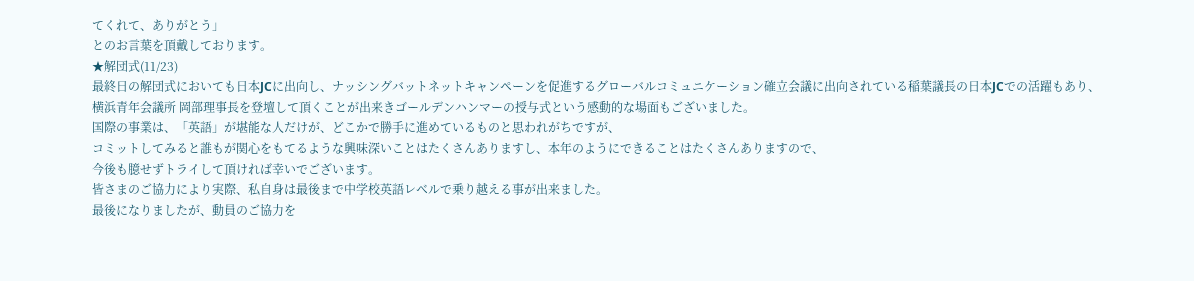てくれて、ありがとう」
とのお言葉を頂戴しております。
★解団式(11/23)
最終日の解団式においても日本JCに出向し、ナッシングバットネットキャンペーンを促進するグローバルコミュニケーション確立会議に出向されている稲葉議長の日本JCでの活躍もあり、
横浜青年会議所 岡部理事長を登壇して頂くことが出来きゴールデンハンマーの授与式という感動的な場面もございました。
国際の事業は、「英語」が堪能な人だけが、どこかで勝手に進めているものと思われがちですが、
コミットしてみると誰もが関心をもてるような興味深いことはたくさんありますし、本年のようにできることはたくさんありますので、
今後も臆せずトライして頂ければ幸いでございます。
皆さまのご協力により実際、私自身は最後まで中学校英語レベルで乗り越える事が出来ました。
最後になりましたが、動員のご協力を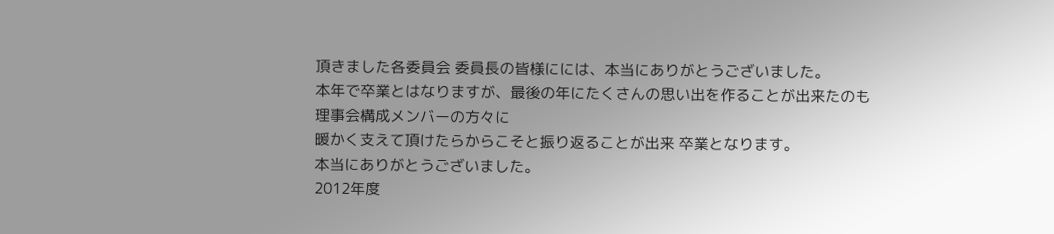頂きました各委員会 委員長の皆様にには、本当にありがとうございました。
本年で卒業とはなりますが、最後の年にたくさんの思い出を作ることが出来たのも理事会構成メンバーの方々に
暖かく支えて頂けたらからこそと振り返ることが出来 卒業となります。
本当にありがとうございました。
2012年度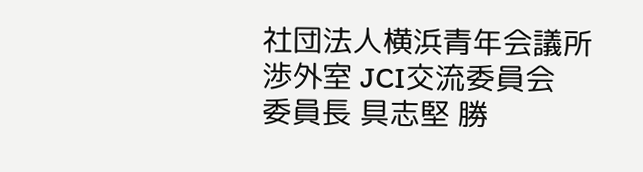社団法人横浜青年会議所
渉外室 JCI交流委員会
委員長 具志堅 勝